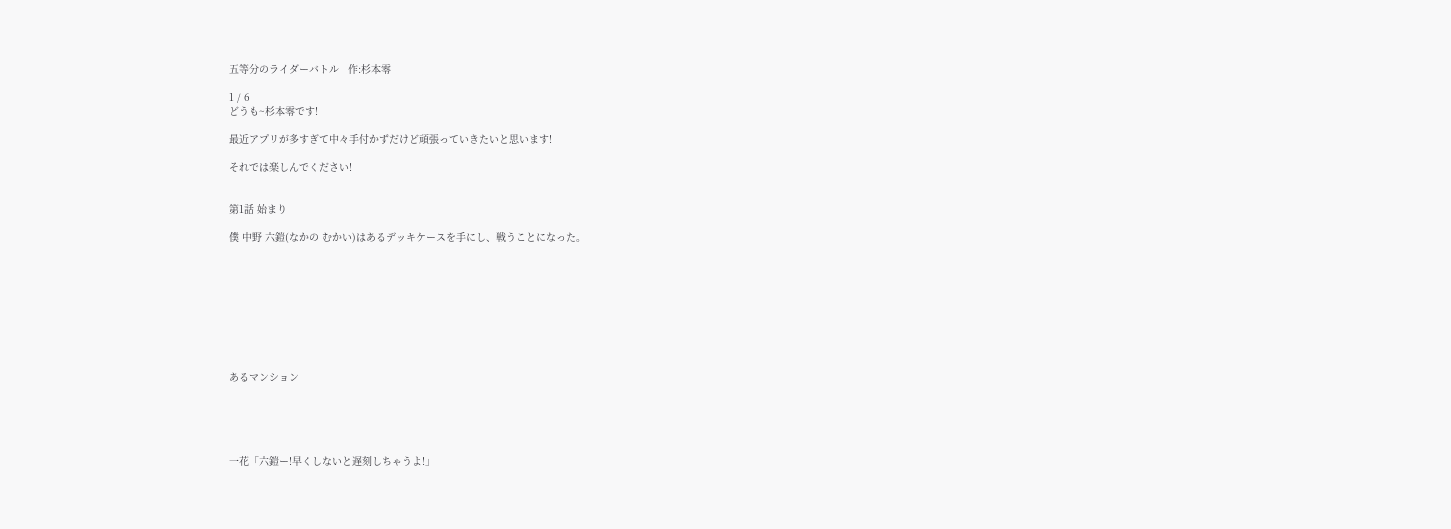五等分のライダーバトル   作:杉本零

1 / 6
どうも~杉本零です!

最近アプリが多すぎて中々手付かずだけど頑張っていきたいと思います!

それでは楽しんでください!


第1話 始まり

僕 中野 六鎧(なかの むかい)はあるデッキケースを手にし、戦うことになった。









あるマンション





一花「六鎧ー!早くしないと遅刻しちゃうよ!」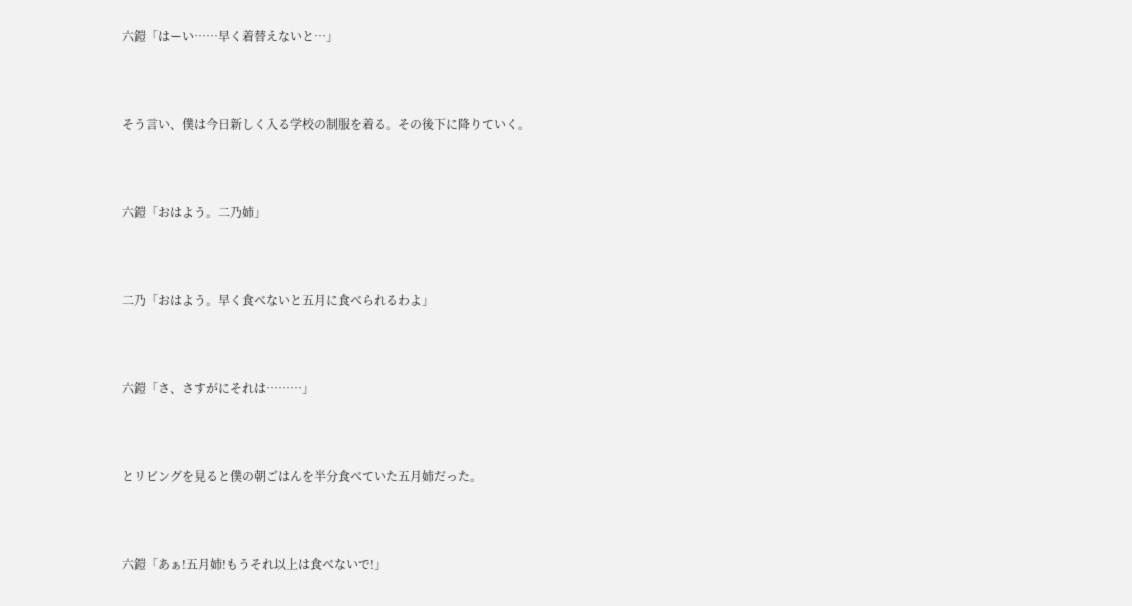六鎧「はーい……早く着替えないと…」



そう言い、僕は今日新しく入る学校の制服を着る。その後下に降りていく。



六鎧「おはよう。二乃姉」



二乃「おはよう。早く食べないと五月に食べられるわよ」



六鎧「さ、さすがにそれは………」



とリビングを見ると僕の朝ごはんを半分食べていた五月姉だった。



六鎧「あぁ!五月姉!もうそれ以上は食べないで!」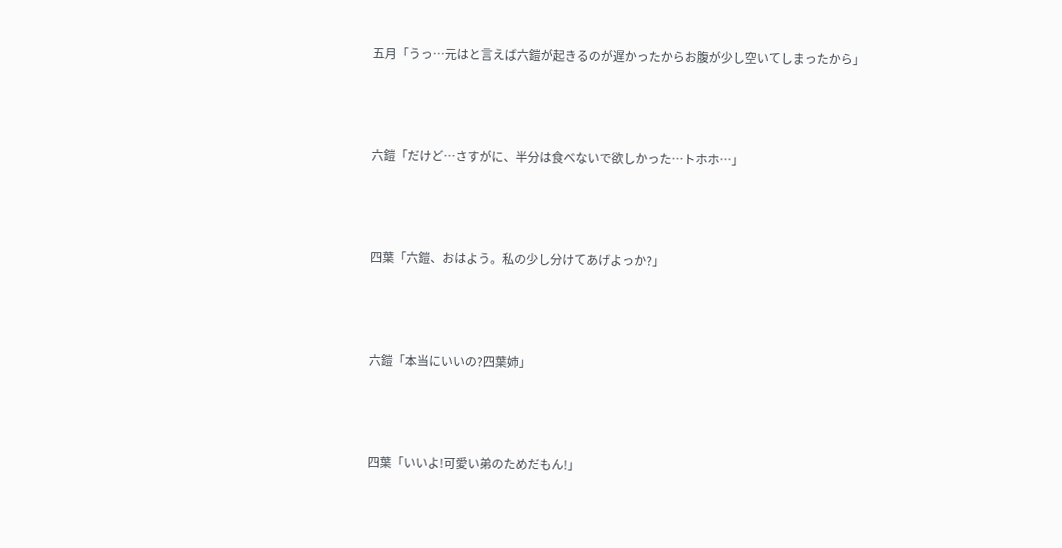五月「うっ…元はと言えば六鎧が起きるのが遅かったからお腹が少し空いてしまったから」



六鎧「だけど…さすがに、半分は食べないで欲しかった…トホホ…」



四葉「六鎧、おはよう。私の少し分けてあげよっか?」



六鎧「本当にいいの?四葉姉」



四葉「いいよ!可愛い弟のためだもん!」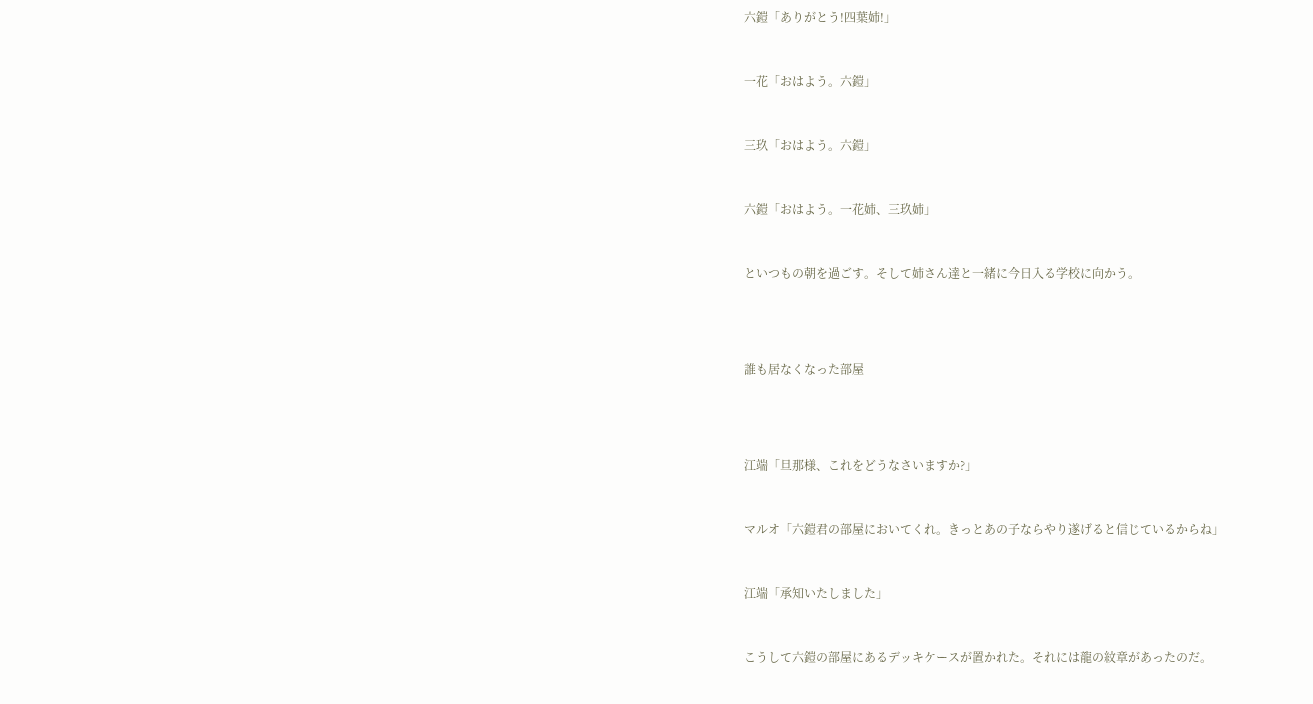六鎧「ありがとう!四葉姉!」



一花「おはよう。六鎧」



三玖「おはよう。六鎧」



六鎧「おはよう。一花姉、三玖姉」



といつもの朝を過ごす。そして姉さん達と一緒に今日入る学校に向かう。





誰も居なくなった部屋





江端「旦那様、これをどうなさいますか?」



マルオ「六鎧君の部屋においてくれ。きっとあの子ならやり遂げると信じているからね」



江端「承知いたしました」



こうして六鎧の部屋にあるデッキケースが置かれた。それには龍の紋章があったのだ。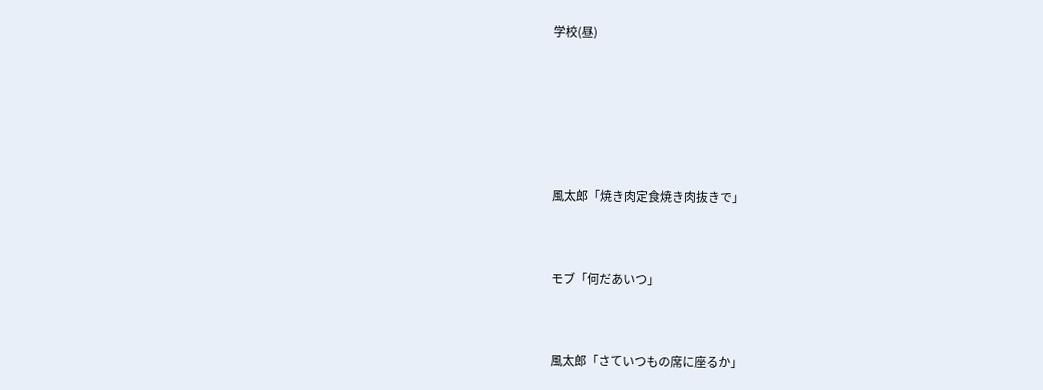学校(昼)







風太郎「焼き肉定食焼き肉抜きで」



モブ「何だあいつ」



風太郎「さていつもの席に座るか」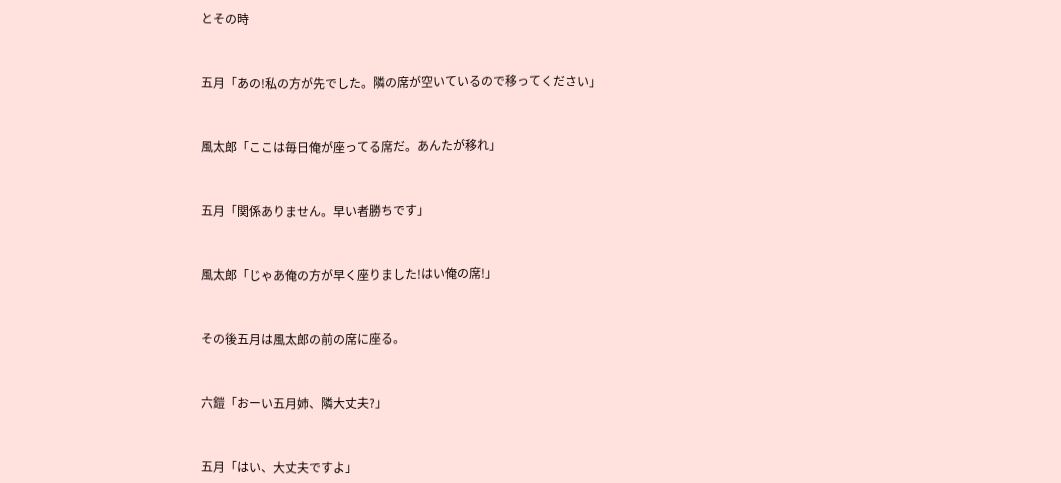とその時



五月「あの!私の方が先でした。隣の席が空いているので移ってください」



風太郎「ここは毎日俺が座ってる席だ。あんたが移れ」



五月「関係ありません。早い者勝ちです」



風太郎「じゃあ俺の方が早く座りました!はい俺の席!」



その後五月は風太郎の前の席に座る。



六鎧「おーい五月姉、隣大丈夫?」



五月「はい、大丈夫ですよ」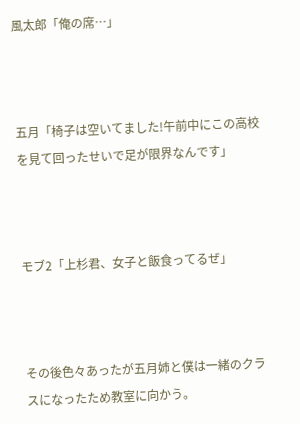風太郎「俺の席…」



五月「椅子は空いてました!午前中にこの高校を見て回ったせいで足が限界なんです」



モブ2「上杉君、女子と飯食ってるぜ」



その後色々あったが五月姉と僕は一緒のクラスになったため教室に向かう。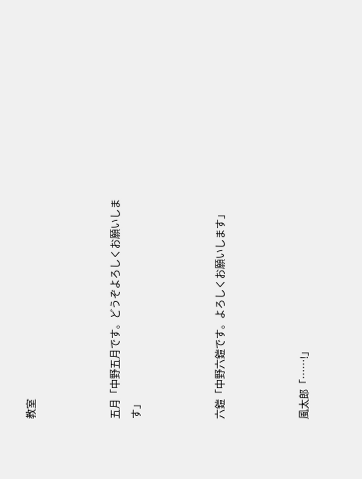教室



五月「中野五月です。どうぞよろしくお願いします」



六鎧「中野六鎧です。よろしくお願いします」



風太郎「……!」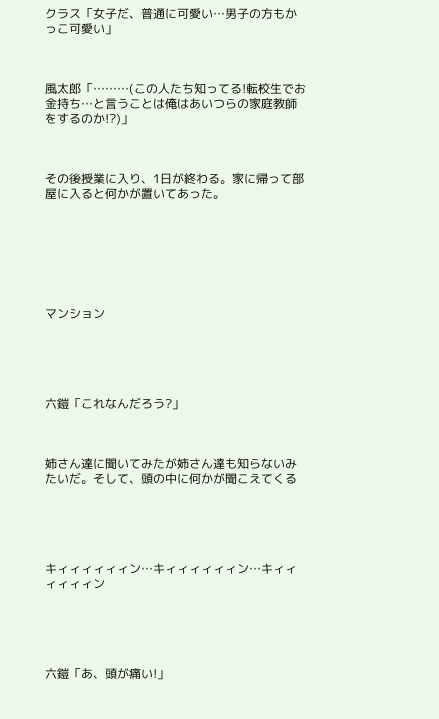クラス「女子だ、普通に可愛い…男子の方もかっこ可愛い」



風太郎「………(この人たち知ってる!転校生でお金持ち…と言うことは俺はあいつらの家庭教師をするのか!?)」



その後授業に入り、1日が終わる。家に帰って部屋に入ると何かが置いてあった。







マンション





六鎧「これなんだろう?」



姉さん達に聞いてみたが姉さん達も知らないみたいだ。そして、頭の中に何かが聞こえてくる





キィィィィィィン…キィィィィィィン…キィィィィィィン





六鎧「あ、頭が痛い!」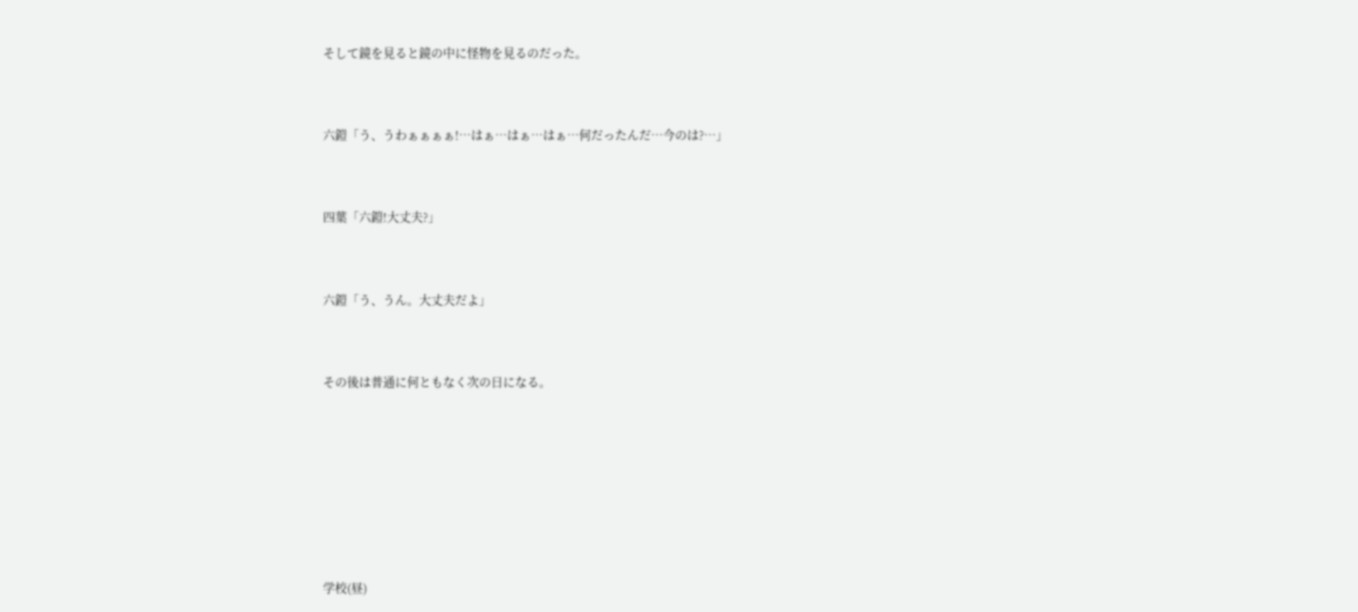そして鏡を見ると鏡の中に怪物を見るのだった。



六鎧「う、うわぁぁぁぁ!…はぁ…はぁ…はぁ…何だったんだ…今のは?…」



四葉「六鎧!大丈夫?」



六鎧「う、うん。大丈夫だよ」



その後は普通に何ともなく次の日になる。









学校(昼)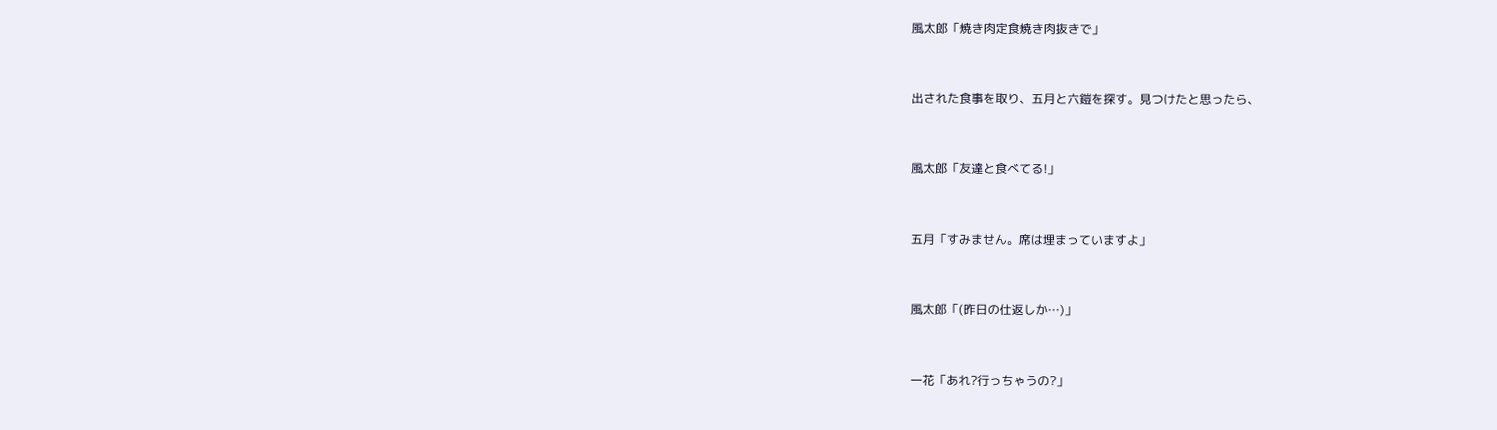風太郎「焼き肉定食焼き肉抜きで」



出された食事を取り、五月と六鎧を探す。見つけたと思ったら、



風太郎「友達と食べてる!」



五月「すみません。席は埋まっていますよ」



風太郎「(昨日の仕返しか…)」



一花「あれ?行っちゃうの?」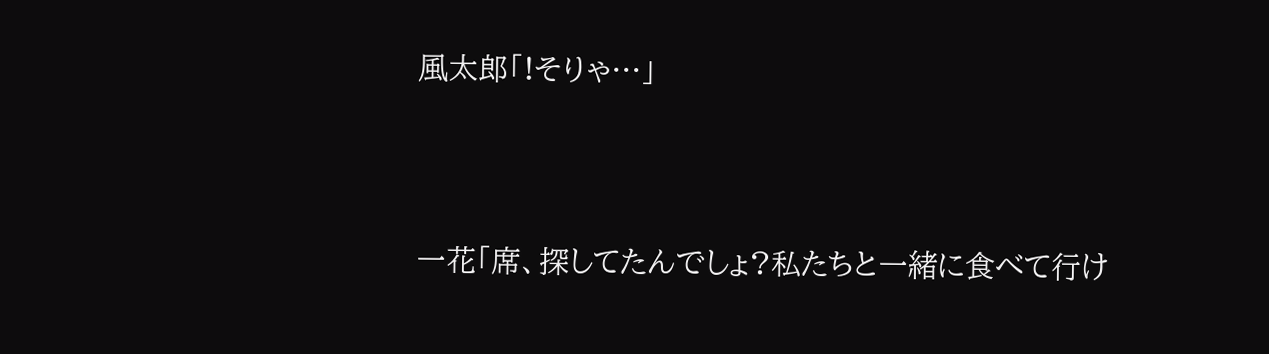風太郎「!そりゃ…」



一花「席、探してたんでしょ?私たちと一緒に食べて行け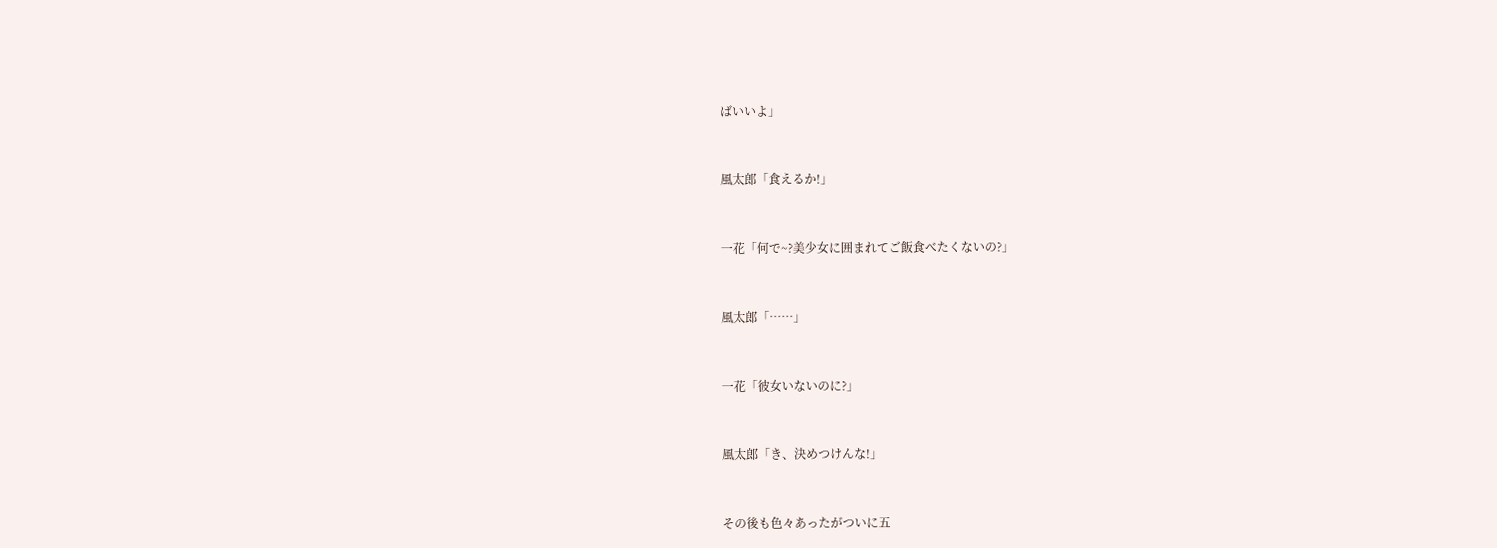ばいいよ」



風太郎「食えるか!」



一花「何で~?美少女に囲まれてご飯食べたくないの?」



風太郎「……」



一花「彼女いないのに?」



風太郎「き、決めつけんな!」



その後も色々あったがついに五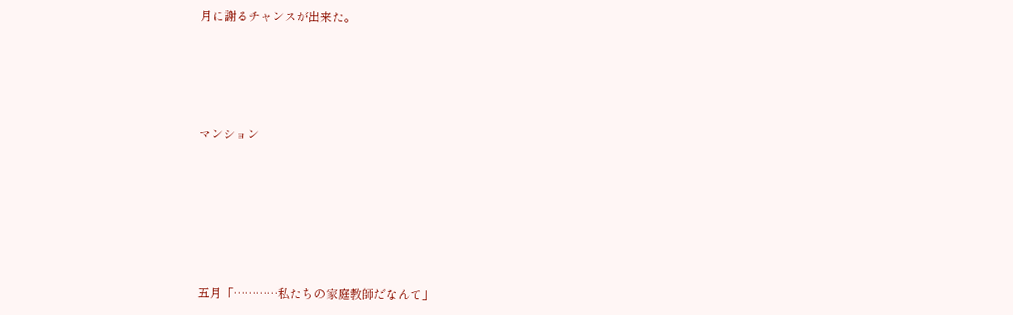月に謝るチャンスが出来た。





マンション







五月「…………私たちの家庭教師だなんて」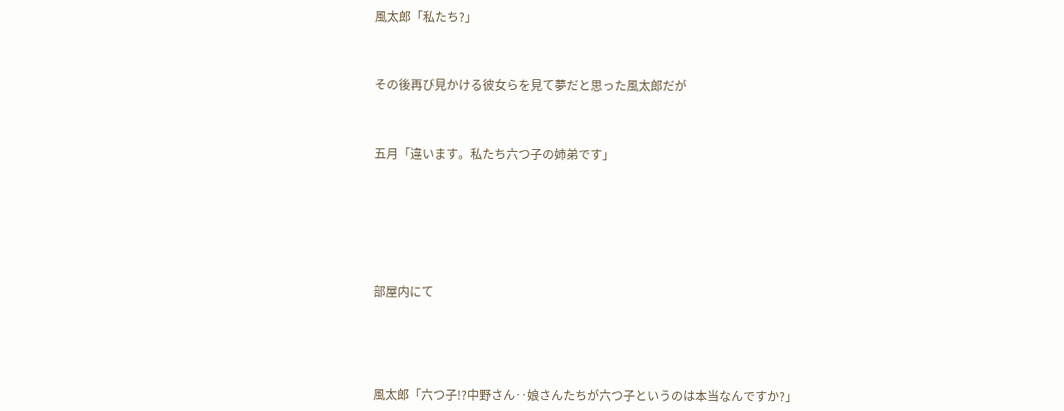風太郎「私たち?」



その後再び見かける彼女らを見て夢だと思った風太郎だが



五月「違います。私たち六つ子の姉弟です」







部屋内にて





風太郎「六つ子!?中野さん‥娘さんたちが六つ子というのは本当なんですか?」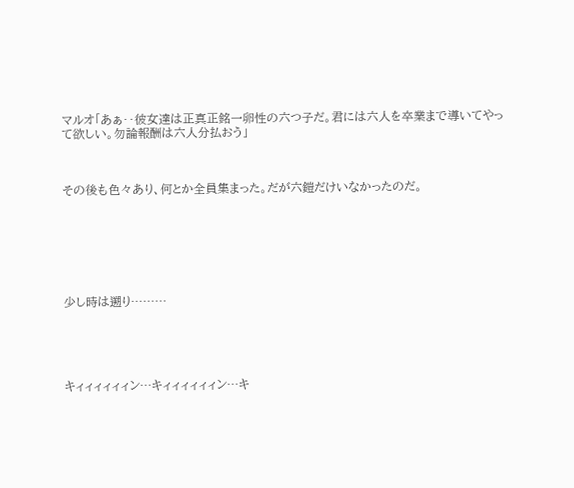マルオ「あぁ‥彼女達は正真正銘一卵性の六つ子だ。君には六人を卒業まで導いてやって欲しい。勿論報酬は六人分払おう」



その後も色々あり、何とか全員集まった。だが六鎧だけいなかったのだ。







少し時は遡り………





キィィィィィィン…キィィィィィィン…キ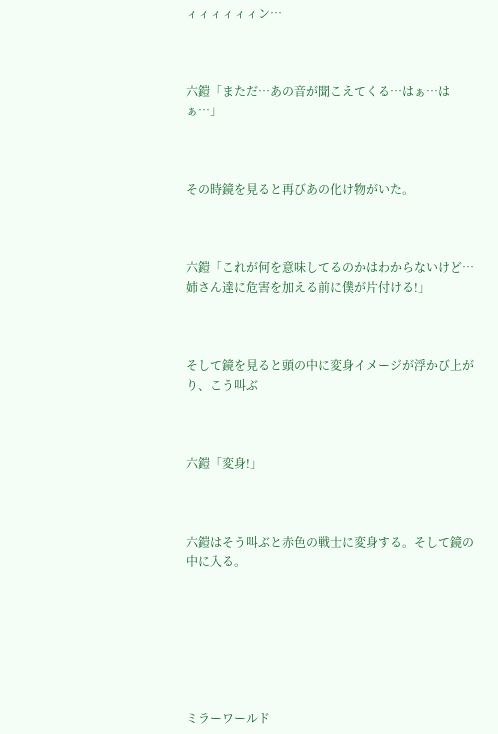ィィィィィィン…



六鎧「まただ…あの音が聞こえてくる…はぁ…はぁ…」



その時鏡を見ると再びあの化け物がいた。



六鎧「これが何を意味してるのかはわからないけど…姉さん達に危害を加える前に僕が片付ける!」



そして鏡を見ると頭の中に変身イメージが浮かび上がり、こう叫ぶ



六鎧「変身!」



六鎧はそう叫ぶと赤色の戦士に変身する。そして鏡の中に入る。







ミラーワールド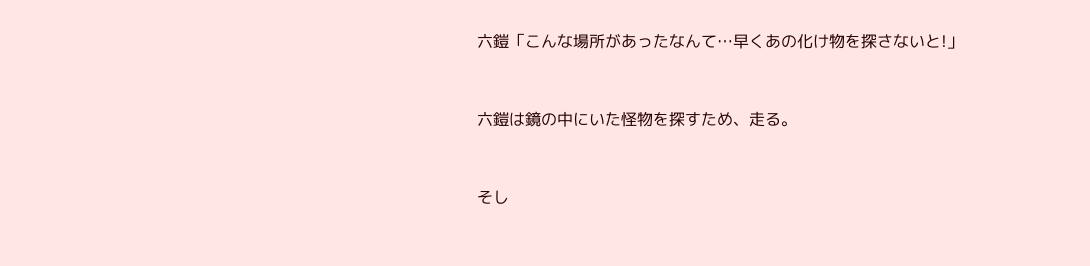六鎧「こんな場所があったなんて…早くあの化け物を探さないと!」



六鎧は鏡の中にいた怪物を探すため、走る。



そし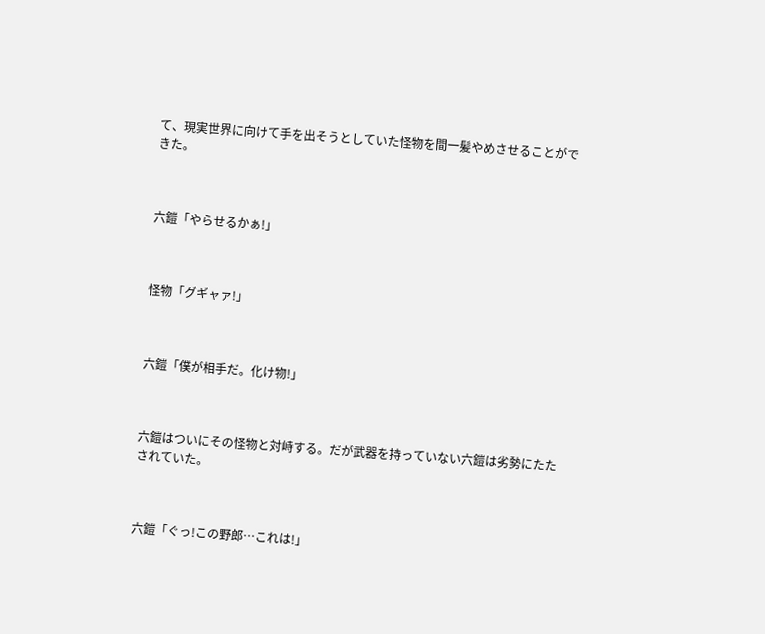て、現実世界に向けて手を出そうとしていた怪物を間一髪やめさせることができた。



六鎧「やらせるかぁ!」



怪物「グギャァ!」



六鎧「僕が相手だ。化け物!」



六鎧はついにその怪物と対峙する。だが武器を持っていない六鎧は劣勢にたたされていた。



六鎧「ぐっ!この野郎…これは!」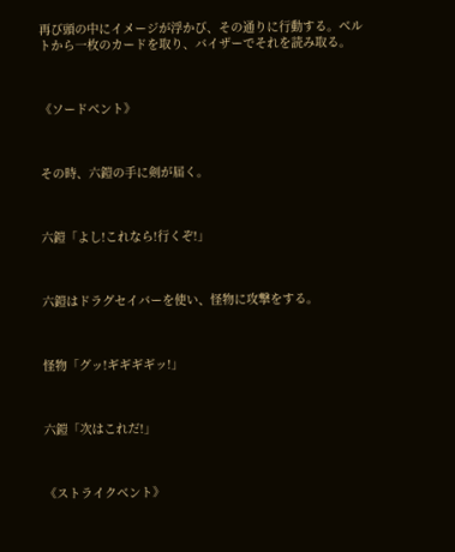再び頭の中にイメージが浮かび、その通りに行動する。ベルトから一枚のカードを取り、バイザーでそれを読み取る。



《ソードベント》



その時、六鎧の手に剣が届く。



六鎧「よし!これなら!行くぞ!」



六鎧はドラグセイバーを使い、怪物に攻撃をする。



怪物「グッ!ギギギギッ!」



六鎧「次はこれだ!」



《ストライクベント》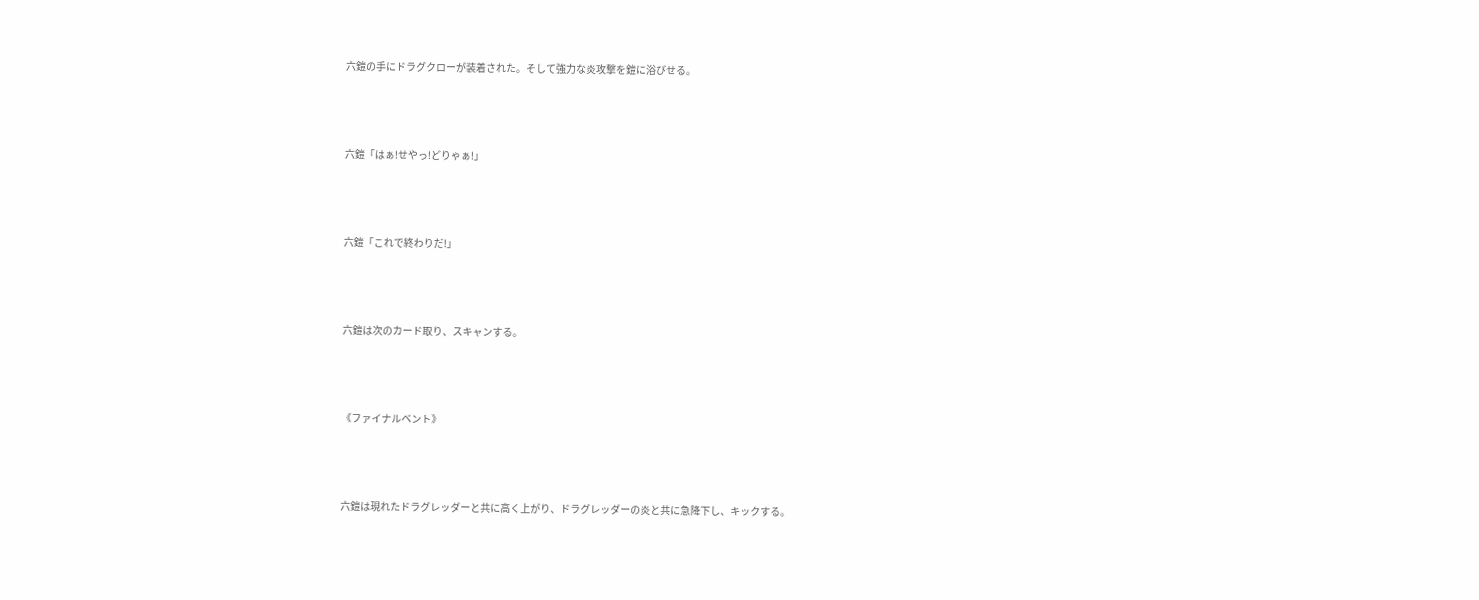六鎧の手にドラグクローが装着された。そして強力な炎攻撃を鎧に浴びせる。



六鎧「はぁ!せやっ!どりゃぁ!」



六鎧「これで終わりだ!」



六鎧は次のカード取り、スキャンする。



《ファイナルベント》



六鎧は現れたドラグレッダーと共に高く上がり、ドラグレッダーの炎と共に急降下し、キックする。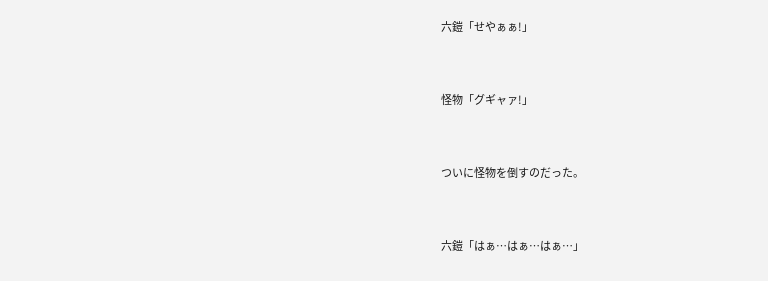六鎧「せやぁぁ!」



怪物「グギャァ!」



ついに怪物を倒すのだった。



六鎧「はぁ…はぁ…はぁ…」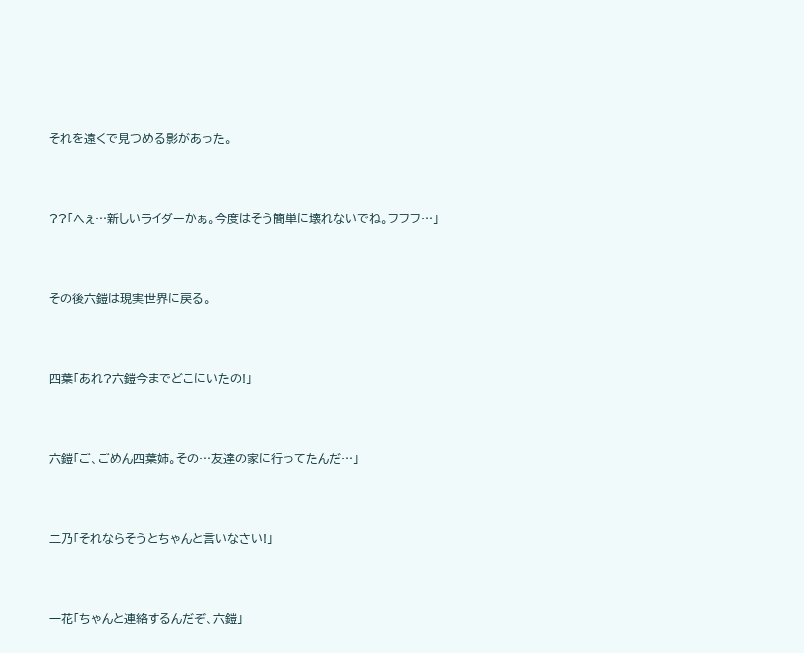それを遠くで見つめる影があった。



??「へぇ…新しいライダーかぁ。今度はそう簡単に壊れないでね。フフフ…」



その後六鎧は現実世界に戻る。



四葉「あれ?六鎧今までどこにいたの!」



六鎧「ご、ごめん四葉姉。その…友達の家に行ってたんだ…」



二乃「それならそうとちゃんと言いなさい!」



一花「ちゃんと連絡するんだぞ、六鎧」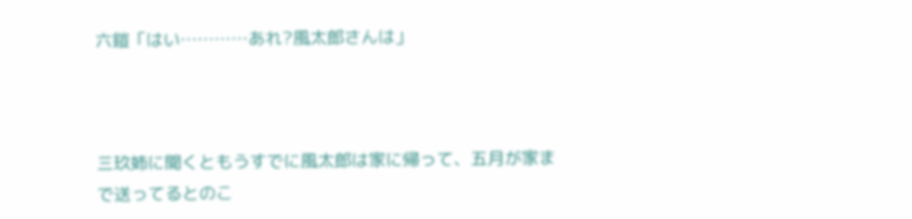六鎧「はい…………あれ?風太郎さんは」



三玖姉に聞くともうすでに風太郎は家に帰って、五月が家まで送ってるとのこ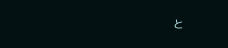と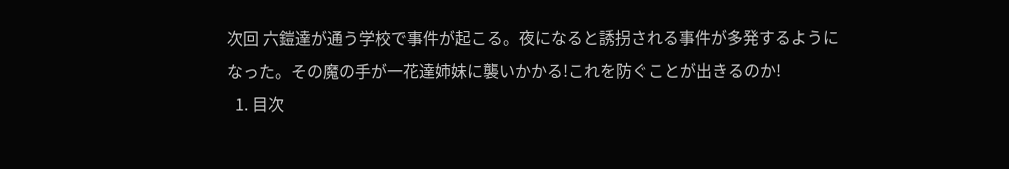次回 六鎧達が通う学校で事件が起こる。夜になると誘拐される事件が多発するようになった。その魔の手が一花達姉妹に襲いかかる!これを防ぐことが出きるのか!
  1. 目次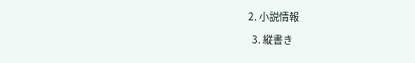2. 小説情報
  3. 縦書き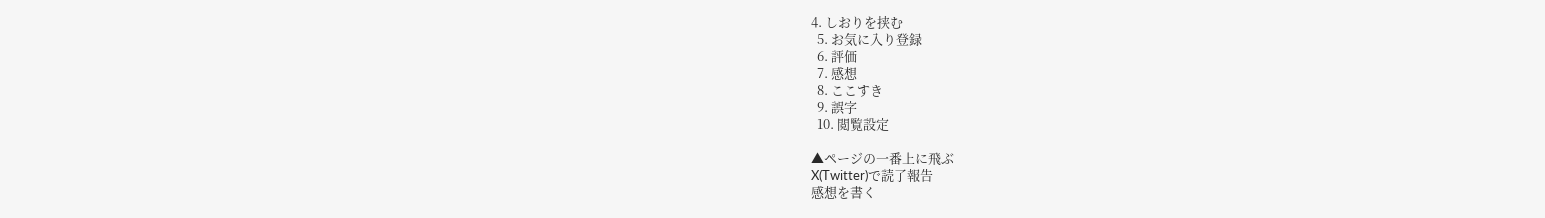4. しおりを挟む
  5. お気に入り登録
  6. 評価
  7. 感想
  8. ここすき
  9. 誤字
  10. 閲覧設定

▲ページの一番上に飛ぶ
X(Twitter)で読了報告
感想を書く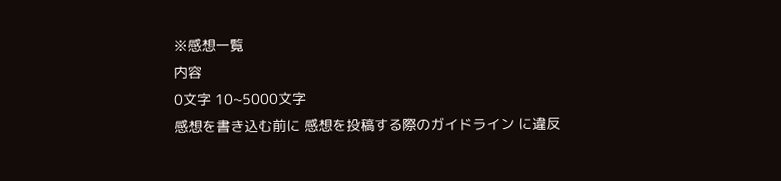※感想一覧
内容
0文字 10~5000文字
感想を書き込む前に 感想を投稿する際のガイドライン に違反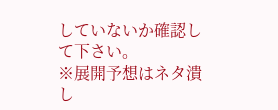していないか確認して下さい。
※展開予想はネタ潰し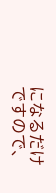になるだけですので、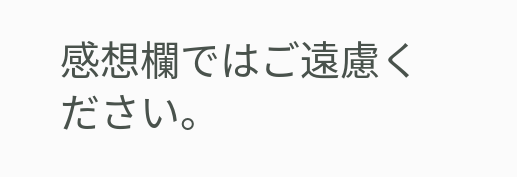感想欄ではご遠慮ください。